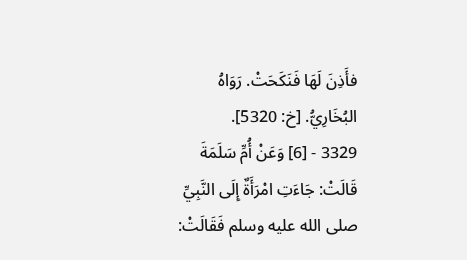فأَذِنَ لَهَا فَنَكَحَتْ. رَوَاهُ البُخَارِيُّ. [خ: 5320].
3329 - [6] وَعَنْ أُمِّ سَلَمَةَ قَالَتْ: جَاءَتِ امْرَأَةٌ إِلَى النَّبِيِّ صلى الله عليه وسلم فَقَالَتْ: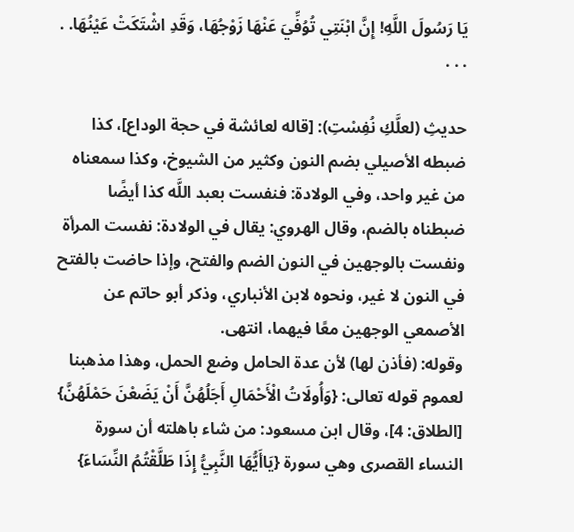يَا رَسُولَ اللَّهِ! إِنَّ ابْنَتِي تُوُفِّيَ عَنْهَا زَوْجُهَا، وَقَدِ اشْتَكَتْ عَيْنُهَا. . . . .

حديثِ (لعلَّكِ نُفِسْتِ): [قاله لعائشة في حجة الوداع]، كذا ضبطه الأصيلي بضم النون وكثير من الشيوخ، وكذا سمعناه من غير واحد، وفي الولادة: فنفست بعبد اللَّه كذا أيضًا ضبطناه بالضم، وقال الهروي: يقال في الولادة: نفست المرأة ونفست بالوجهين في النون الضم والفتح، وإذا حاضت بالفتح في النون لا غير، ونحوه لابن الأنباري، وذكر أبو حاتم عن الأصمعي الوجهين معًا فيهما، انتهى.
وقوله: (فأذن لها) لأن عدة الحامل وضع الحمل، وهذا مذهبنا لعموم قوله تعالى: {وَأُولَاتُ الْأَحْمَالِ أَجَلُهُنَّ أَنْ يَضَعْنَ حَمْلَهُنَّ} [الطلاق: 4]، وقال ابن مسعود: من شاء باهلته أن سورة النساء القصرى وهي سورة {يَاأَيُّهَا النَّبِيُّ إِذَا طَلَّقْتُمُ النِّسَاءَ}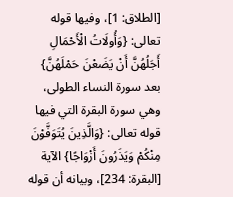[الطلاق: 1]، وفيها قوله تعالى: {وَأُولَاتُ الْأَحْمَالِ أَجَلُهُنَّ أَنْ يَضَعْنَ حَمْلَهُنَّ} بعد سورة النساء الطولى، وهي سورة البقرة التي فيها قوله تعالى: {وَالَّذِينَ يُتَوَفَّوْنَ مِنْكُمْ وَيَذَرُونَ أَزْوَاجًا} الآية [البقرة: 234]، وبيانه أن قوله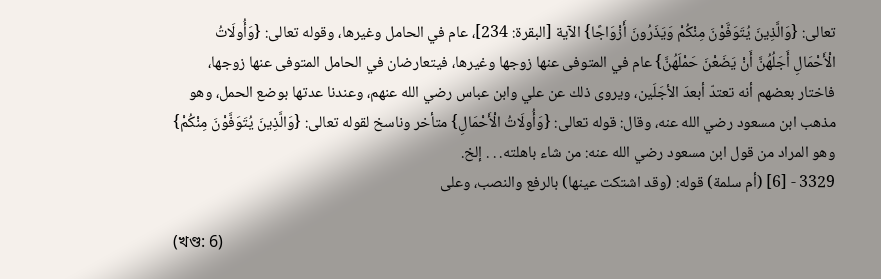تعالى: {وَالَّذِينَ يُتَوَفَّوْنَ مِنْكُمْ وَيَذَرُونَ أَزْوَاجًا} الآية [البقرة: 234]، عام في الحامل وغيرها، وقوله تعالى: {وَأُولَاتُ الْأَحْمَالِ أَجَلُهُنَّ أَنْ يَضَعْنَ حَمْلَهُنَّ} عام في المتوفى عنها زوجها وغيرها، فيتعارضان في الحامل المتوفى عنها زوجها، فاختار بعضهم أنه تعتدّ أبعدَ الأجَلَين، ويروى ذلك عن علي وابن عباس رضي الله عنهم، وعندنا عدتها بوضع الحمل، وهو مذهب ابن مسعود رضي الله عنه، وقال: قوله تعالى: {وَأُولَاتُ الْأَحْمَالِ} متأخر وناسخ لقوله تعالى: {وَالَّذِينَ يُتَوَفَّوْنَ مِنْكُمْ} وهو المراد من قول ابن مسعود رضي الله عنه: من شاء باهلته. . . إلخ.
3329 - [6] (أم سلمة) قوله: (وقد اشتكت عينها) بالرفع والنصب، وعلى

(খণ্ড: 6)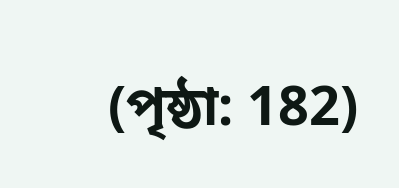(পৃষ্ঠা: 182)